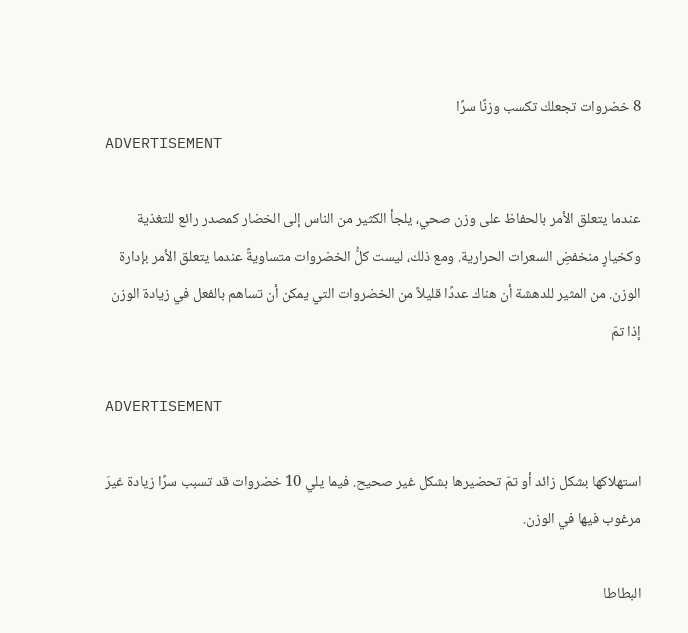8 خضروات تجعلك تكسب وزنًا سرًا
ADVERTISEMENT

عندما يتعلق الأمر بالحفاظ على وزن صحي، يلجأ الكثير من الناس إلى الخضار كمصدر رائع للتغذية وكخيارٍ منخفضِ السعرات الحرارية. ومع ذلك، ليست كلُّ الخضروات متساويةً عندما يتعلق الأمر بإدارة الوزن. من المثير للدهشة أن هناك عددًا قليلاً من الخضروات التي يمكن أن تساهم بالفعل في زيادة الوزن إذا تمّ

ADVERTISEMENT

استهلاكها بشكل زائد أو تمّ تحضيرها بشكل غير صحيح. فيما يلي 10 خضروات قد تسبب سرًا زيادة غيرَ مرغوب فيها في الوزن.

البطاطا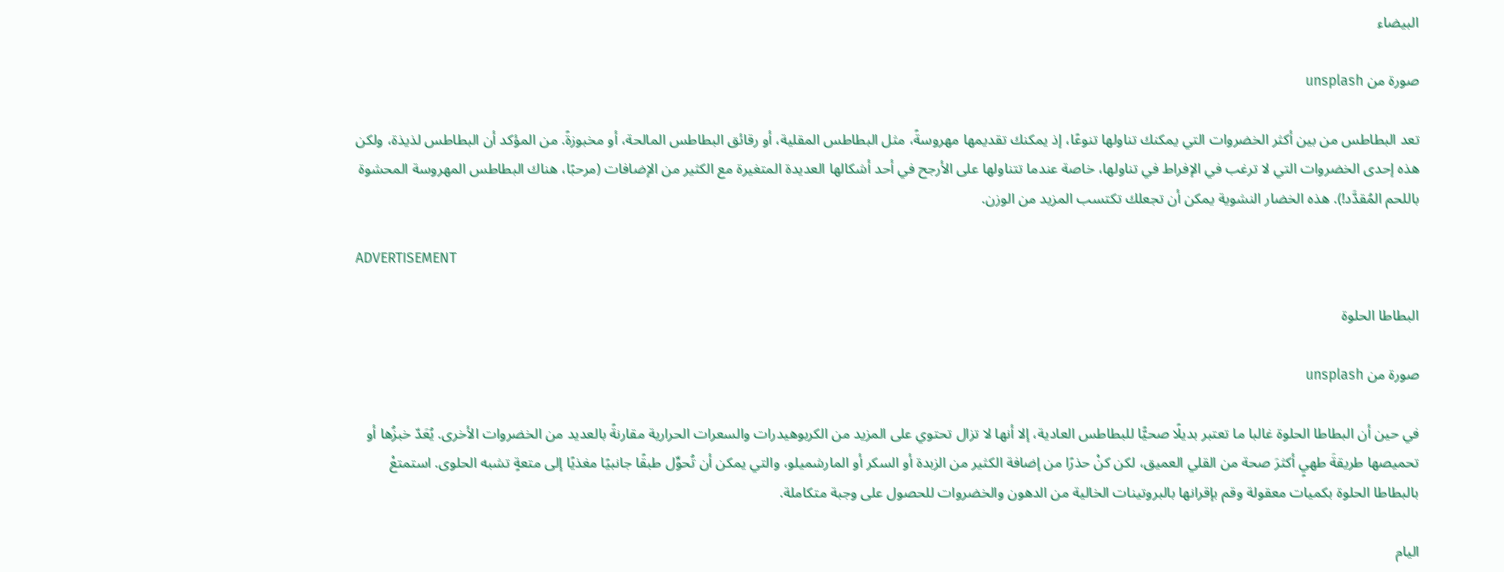البيضاء

صورة من unsplash

تعد البطاطس من بين أكثر الخضروات التي يمكنك تناولها تنوعًا، إذ يمكنك تقديمها مهروسةً، مثل البطاطس المقلية، أو رقائق البطاطس المالحة، أو مخبوزةً. من المؤكد أن البطاطس لذيذة، ولكن هذه إحدى الخضروات التي لا ترغب في الإفراط في تناولها، خاصة عندما تتناولها على الأرجح في أحد أشكالها العديدة المتغيرة مع الكثير من الإضافات (مرحبًا، هناك البطاطس المهروسة المحشوة باللحم المُقدَّد!). هذه الخضار النشوية يمكن أن تجعلك تكتسب المزيد من الوزن.

ADVERTISEMENT

البطاطا الحلوة

صورة من unsplash

في حين أن البطاطا الحلوة غالبا ما تعتبر بديلًا صحيًّا للبطاطس العادية، إلا أنها لا تزال تحتوي على المزيد من الكربوهيدرات والسعرات الحرارية مقارنةً بالعديد من الخضروات الأخرى. يُعَدّ خبزُها أو تحميصها طريقةَ طهيٍ أكثرَ صحة من القلي العميق، لكن كنْ حذرًا من إضافة الكثير من الزبدة أو السكر أو المارشميلو، والتي يمكن أن تُحوِّل طبقًا جانبيًا مغذيًا إلى متعةٍ تشبه الحلوى. استمتعْ بالبطاطا الحلوة بكميات معقولة وقم بإقرانها بالبروتينات الخالية من الدهون والخضروات للحصول على وجبة متكاملة.

اليام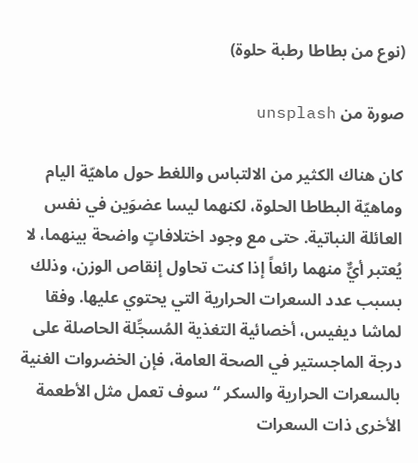(نوع من بطاطا رطبة حلوة)

صورة من unsplash

كان هناك الكثير من الالتباس واللغط حول ماهيّة اليام وماهيّة البطاطا الحلوة، لكنهما ليسا عضوَين في نفس العائلة النباتية. حتى مع وجود اختلافاتٍ واضحة بينهما، لا يُعتبر أيٌّ منهما رائعاً إذا كنت تحاول إنقاص الوزن، وذلك بسبب عدد السعرات الحرارية التي يحتوي عليها. وفقا لماشا ديفيس، أخصائية التغذية المُسجِّلة الحاصلة على درجة الماجستير في الصحة العامة، فإن الخضروات الغنية بالسعرات الحرارية والسكر “سوف تعمل مثل الأطعمة الأخرى ذات السعرات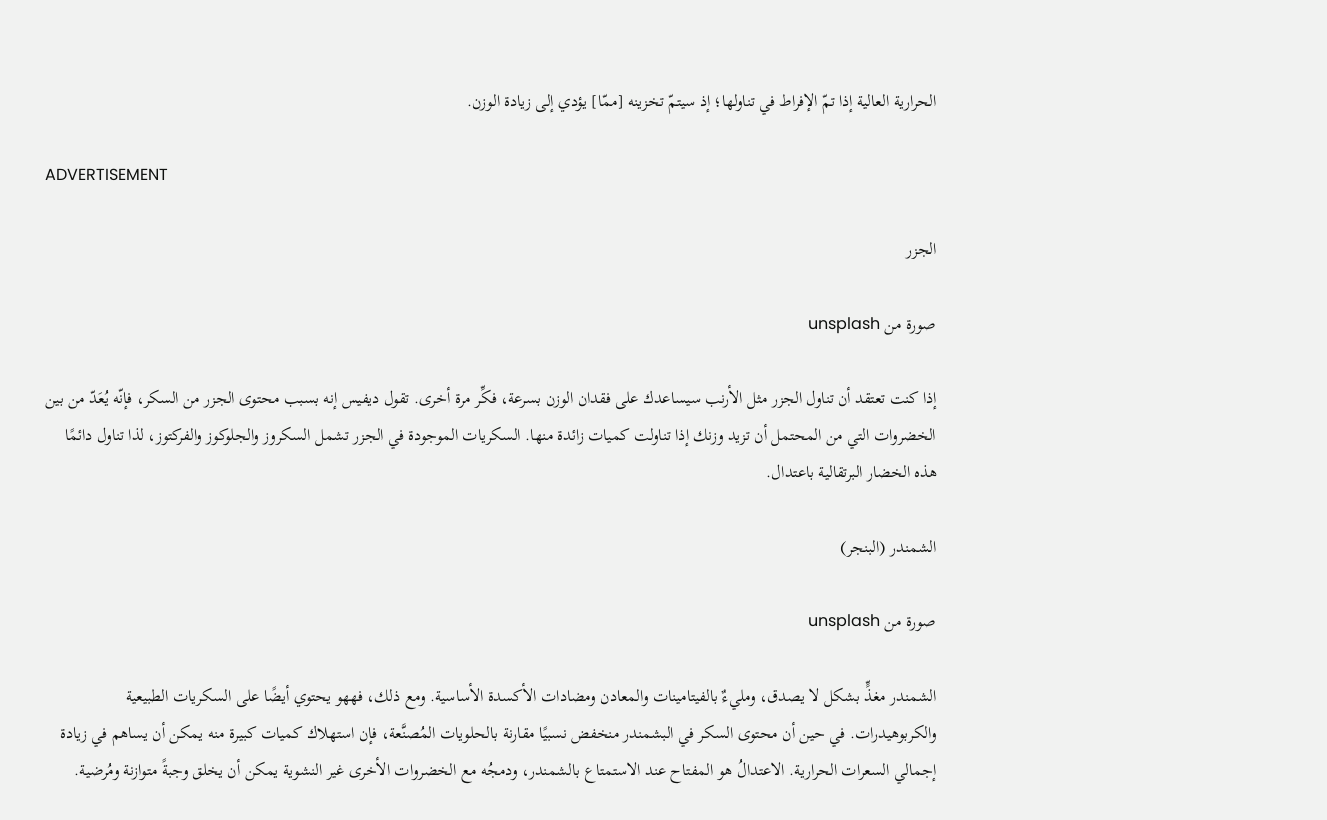الحرارية العالية إذا تمّ الإفراط في تناولها؛ إذ سيتمّ تخزينه [ممّا] يؤدي إلى زيادة الوزن.

ADVERTISEMENT

الجزر

صورة من unsplash

إذا كنت تعتقد أن تناول الجزر مثل الأرنب سيساعدك على فقدان الوزن بسرعة، فكِّر مرة أخرى. تقول ديفيس إنه بسبب محتوى الجزر من السكر، فإنّه يُعَدّ من بين الخضروات التي من المحتمل أن تزيد وزنك إذا تناولت كميات زائدة منها. السكريات الموجودة في الجزر تشمل السكروز والجلوكوز والفركتوز، لذا تناول دائمًا هذه الخضار البرتقالية باعتدال.

الشمندر (البنجر)

صورة من unsplash

الشمندر مغذٍّ بشكل لا يصدق، ومليءٌ بالفيتامينات والمعادن ومضادات الأكسدة الأساسية. ومع ذلك، فههو يحتوي أيضًا على السكريات الطبيعية والكربوهيدرات. في حين أن محتوى السكر في البشمندر منخفض نسبيًا مقارنة بالحلويات المُصنَّعة، فإن استهلاك كميات كبيرة منه يمكن أن يساهم في زيادة إجمالي السعرات الحرارية. الاعتدالُ هو المفتاح عند الاستمتاع بالشمندر، ودمجُه مع الخضروات الأخرى غير النشوية يمكن أن يخلق وجبةً متوازنة ومُرضية.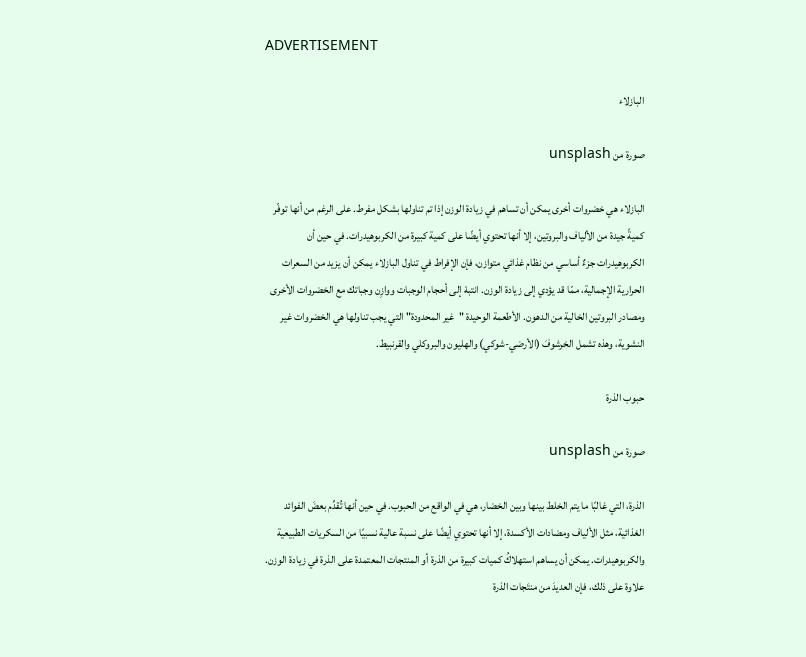ADVERTISEMENT

البازلاء

صورة من unsplash

البازلاء هي خضروات أخرى يمكن أن تساهم في زيادة الوزن إذا تم تناولها بشكل مفرط. على الرغم من أنها توفّر كميةً جيدة من الألياف والبروتين، إلا أنها تحتوي أيضًا على كمية كبيرة من الكربوهيدرات. في حين أن الكربوهيدرات جزءٌ أساسي من نظام غذائي متوازن، فإن الإفراط في تناول البازلاء يمكن أن يزيد من السعرات الحرارية الإجمالية، ممّا قد يؤدي إلى زيادة الوزن. انتبهْ إلى أحجام الوجبات ووازِن وجباتك مع الخضروات الأخرى ومصادر البروتين الخالية من الدهون. الأطعمة الوحيدة "غير المحدودة" التي يجب تناولها هي الخضروات غير النشوية، وهذه تشمل الخرشوفَ (الأرضي-شوكي) والهليون والبروكلي والقرنبيط.

حبوب الذرة

صورة من unsplash

الذرة، التي غالبًا ما يتم الخلط بينها وبين الخضار، هي في الواقع من الحبوب. في حين أنها تُقدِّم بعضَ الفوائد الغذائية، مثل الألياف ومضادات الأكسدة، إلا أنها تحتوي أيضًا على نسبة عالية نسبيًا من السكريات الطبيعية والكربوهيدرات. يمكن أن يساهم استهلاكُ كميات كبيرة من الذرة أو المنتجات المعتمدة على الذرة في زيادة الوزن. علاوة على ذلك، فإن العديدَ من منتَجات الذرة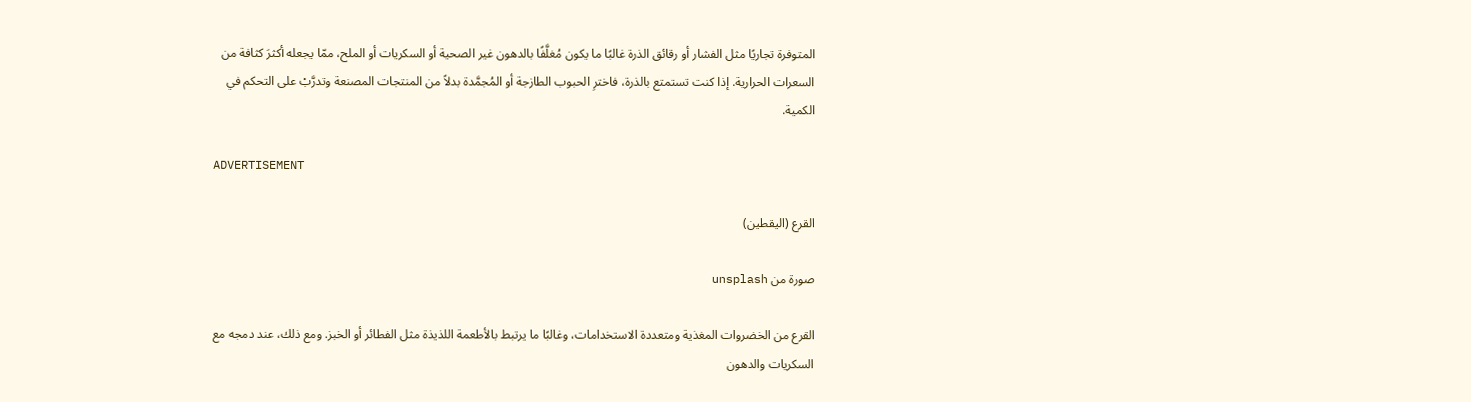المتوفرة تجاريًا مثل الفشار أو رقائق الذرة غالبًا ما يكون مُغلَّفًا بالدهون غير الصحية أو السكريات أو الملح، ممّا يجعله أكثرَ كثافة من السعرات الحرارية. إذا كنت تستمتع بالذرة، فاخترِ الحبوب الطازجة أو المُجمَّدة بدلاً من المنتجات المصنعة وتدرَّبْ على التحكم في الكمية.

ADVERTISEMENT

القرع (اليقطين)

صورة من unsplash

القرع من الخضروات المغذية ومتعددة الاستخدامات، وغالبًا ما يرتبط بالأطعمة اللذيذة مثل الفطائر أو الخبز. ومع ذلك، عند دمجه مع السكريات والدهون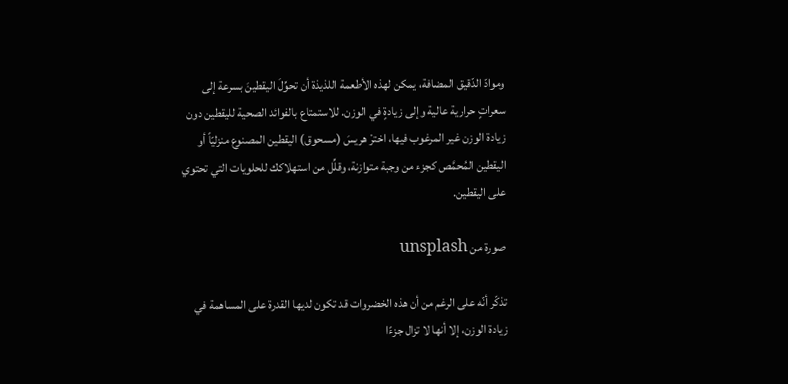وموادّ الدّقيق المضافة، يمكن لهذه الأطعمة اللذيذة أن تحوِّلَ اليقطينَ بسرعة إلى سعراتٍ حرارية عالية وإلى زيادةٍ في الوزن. للاستمتاع بالفوائد الصحية لليقطين دون زيادة الوزن غير المرغوب فيها، اخترْ هريسَ (مسحوق) اليقطين المصنوع منزليّاً أو اليقطين المُحمَّص كجزء من وجبة متوازنة، وقلِّل من استهلاكك للحلويات التي تحتوي على اليقطين.

صورة من unsplash

تذكّر أنّه على الرغم من أن هذه الخضروات قد تكون لديها القدرة على المساهمة في زيادة الوزن، إلا أنها لا تزال جزءًا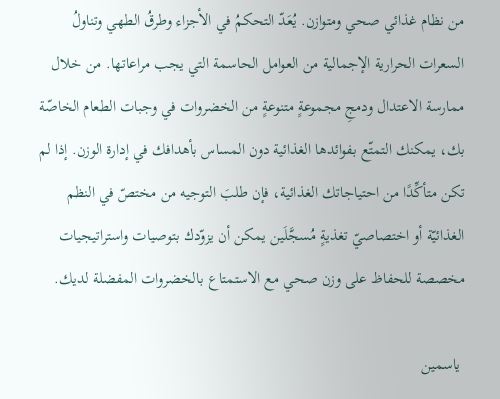من نظام غذائي صحي ومتوازن. يُعَدّ التحكمُ في الأجزاء وطرقُ الطهي وتناولُ السعرات الحرارية الإجمالية من العوامل الحاسمة التي يجب مراعاتها. من خلال ممارسة الاعتدال ودمجِ مجموعةٍ متنوعةٍ من الخضروات في وجبات الطعام الخاصّة بك، يمكنك التمتّع بفوائدها الغذائية دون المساس بأهدافك في إدارة الوزن. إذا لم تكن متأكِّدًا من احتياجاتك الغذائية، فإن طلبَ التوجيه من مختصّ في النظم الغذائيّة أو اختصاصيّ تغذيةٍ مُسجَّلَين يمكن أن يزوّدك بتوصيات واستراتيجيات مخصصة للحفاظ على وزن صحي مع الاستمتاع بالخضروات المفضلة لديك.

 ياسمين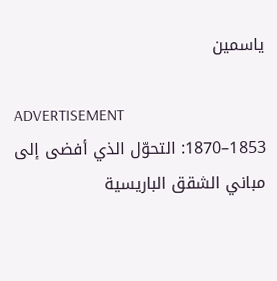ياسمين

ADVERTISEMENT
1853–1870: التحوّل الذي أفضى إلى مباني الشقق الباريسية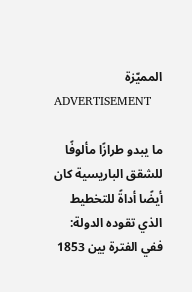المميّزة
ADVERTISEMENT

ما يبدو طرازًا مألوفًا للشقق الباريسية كان أيضًا أداةً للتخطيط الذي تقوده الدولة: ففي الفترة بين 1853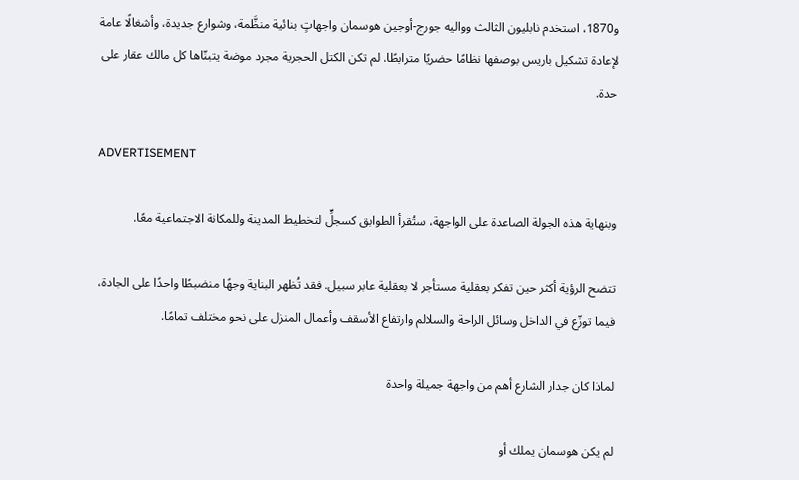و1870، استخدم نابليون الثالث وواليه جورج-أوجين هوسمان واجهاتٍ بنائية منظَّمة، وشوارع جديدة، وأشغالًا عامة لإعادة تشكيل باريس بوصفها نظامًا حضريًا مترابطًا. لم تكن الكتل الحجرية مجرد موضة يتبنّاها كل مالك عقار على حدة.

ADVERTISEMENT

وبنهاية هذه الجولة الصاعدة على الواجهة، ستُقرأ الطوابق كسجلٍّ لتخطيط المدينة وللمكانة الاجتماعية معًا.

تتضح الرؤية أكثر حين تفكر بعقلية مستأجر لا بعقلية عابر سبيل. فقد تُظهر البناية وجهًا منضبطًا واحدًا على الجادة، فيما توزّع في الداخل وسائل الراحة والسلالم وارتفاع الأسقف وأعمال المنزل على نحو مختلف تمامًا.

لماذا كان جدار الشارع أهم من واجهة جميلة واحدة

لم يكن هوسمان يملك أو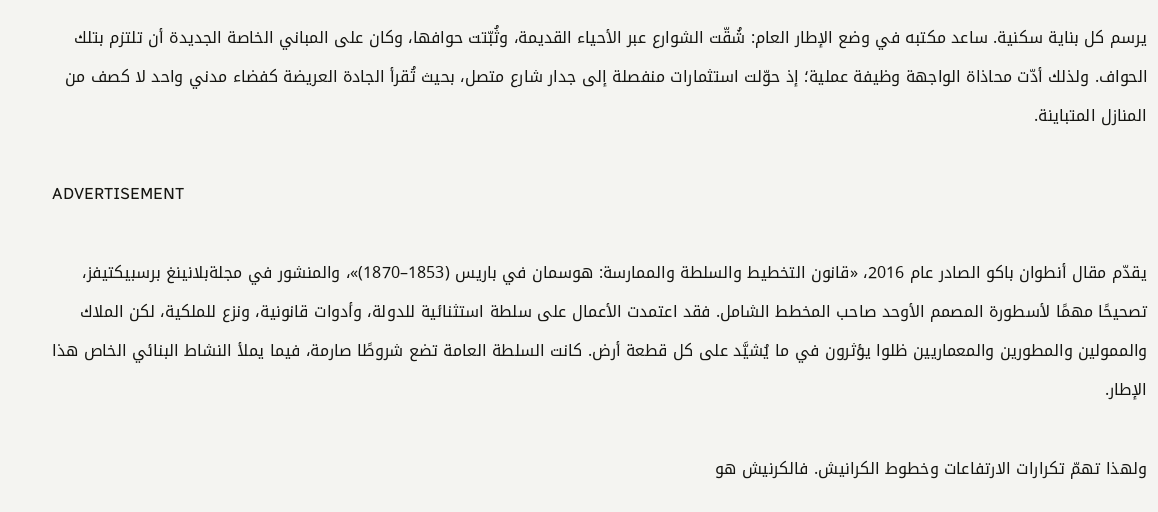يرسم كل بناية سكنية. ساعد مكتبه في وضع الإطار العام: شُقّت الشوارع عبر الأحياء القديمة، وثُبّتت حوافها، وكان على المباني الخاصة الجديدة أن تلتزم بتلك الحواف. ولذلك أدّت محاذاة الواجهة وظيفة عملية؛ إذ حوّلت استثمارات منفصلة إلى جدار شارع متصل، بحيث تُقرأ الجادة العريضة كفضاء مدني واحد لا كصف من المنازل المتباينة.

ADVERTISEMENT

يقدّم مقال أنطوان باكو الصادر عام 2016، «قانون التخطيط والسلطة والممارسة: هوسمان في باريس (1853–1870)»، والمنشور في مجلةبلانينغ برسبيكتيفز، تصحيحًا مهمًا لأسطورة المصمم الأوحد صاحب المخطط الشامل. فقد اعتمدت الأعمال على سلطة استثنائية للدولة، وأدوات قانونية، ونزع للملكية، لكن الملاك والممولين والمطورين والمعماريين ظلوا يؤثرون في ما يُشيَّد على كل قطعة أرض. كانت السلطة العامة تضع شروطًا صارمة، فيما يملأ النشاط البنائي الخاص هذا الإطار.

ولهذا تهمّ تكرارات الارتفاعات وخطوط الكرانيش. فالكرنيش هو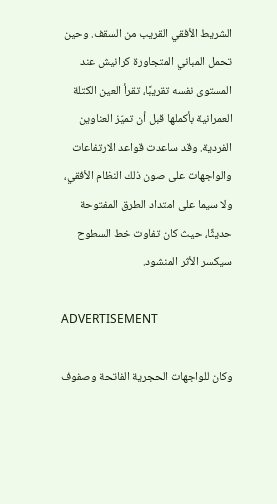الشريط الأفقي القريب من السقف. وحين تحمل المباني المتجاورة كرانيش عند المستوى نفسه تقريبًا، تقرأ العين الكتلة العمرانية بأكملها قبل أن تميّز العناوين الفردية. وقد ساعدت قواعد الارتفاعات والواجهات على صون ذلك النظام الأفقي، ولا سيما على امتداد الطرق المفتوحة حديثًا، حيث كان تفاوت خط السطوح سيكسر الأثر المنشود.

ADVERTISEMENT

وكان للواجهات الحجرية الفاتحة وصفوف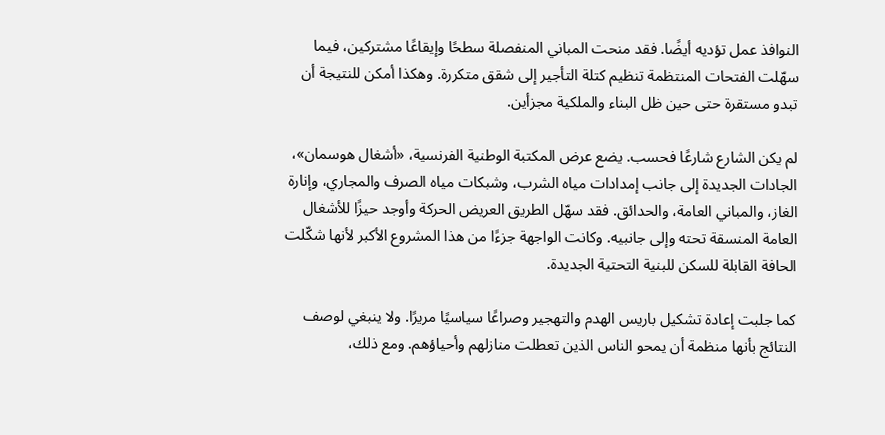النوافذ عمل تؤديه أيضًا. فقد منحت المباني المنفصلة سطحًا وإيقاعًا مشتركين، فيما سهّلت الفتحات المنتظمة تنظيم كتلة التأجير إلى شقق متكررة. وهكذا أمكن للنتيجة أن تبدو مستقرة حتى حين ظل البناء والملكية مجزأين.

لم يكن الشارع شارعًا فحسب. يضع عرض المكتبة الوطنية الفرنسية، «أشغال هوسمان»، الجادات الجديدة إلى جانب إمدادات مياه الشرب، وشبكات مياه الصرف والمجاري، وإنارة الغاز، والمباني العامة، والحدائق. فقد سهّل الطريق العريض الحركة وأوجد حيزًا للأشغال العامة المنسقة تحته وإلى جانبيه. وكانت الواجهة جزءًا من هذا المشروع الأكبر لأنها شكّلت الحافة القابلة للسكن للبنية التحتية الجديدة.

كما جلبت إعادة تشكيل باريس الهدم والتهجير وصراعًا سياسيًا مريرًا. ولا ينبغي لوصف النتائج بأنها منظمة أن يمحو الناس الذين تعطلت منازلهم وأحياؤهم. ومع ذلك،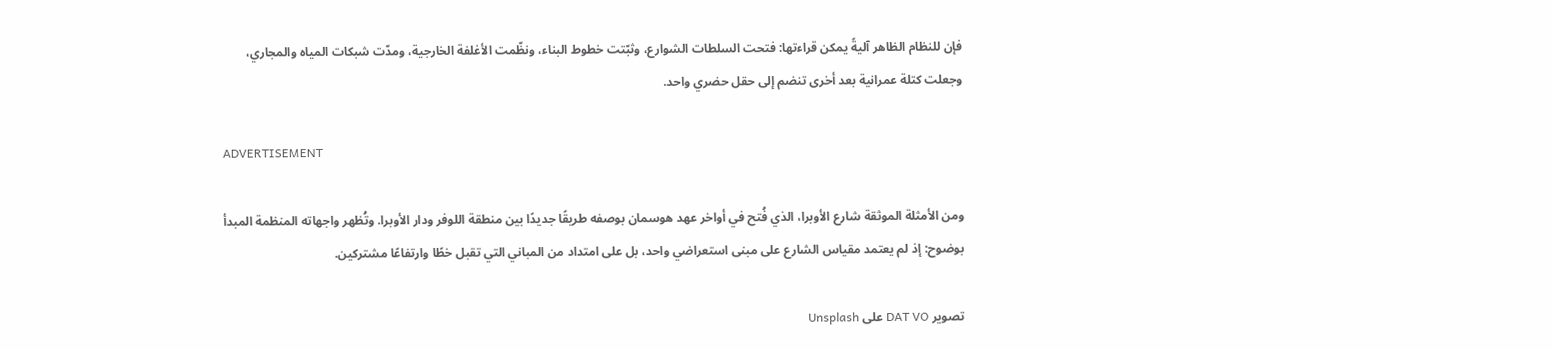فإن للنظام الظاهر آليةً يمكن قراءتها: فتحت السلطات الشوارع، وثبّتت خطوط البناء، ونظّمت الأغلفة الخارجية، ومدّت شبكات المياه والمجاري، وجعلت كتلة عمرانية بعد أخرى تنضم إلى حقل حضري واحد.

ADVERTISEMENT

ومن الأمثلة الموثقة شارع الأوبرا، الذي فُتح في أواخر عهد هوسمان بوصفه طريقًا جديدًا بين منطقة اللوفر ودار الأوبرا. وتُظهر واجهاته المنظمة المبدأ بوضوح: إذ لم يعتمد مقياس الشارع على مبنى استعراضي واحد، بل على امتداد من المباني التي تقبل خطًا وارتفاعًا مشتركين.

تصوير DAT VO على Unsplash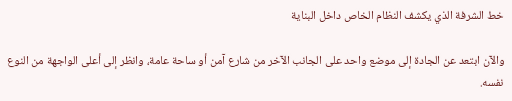خط الشرفة الذي يكشف النظام الخاص داخل البناية

والآن ابتعد عن الجادة إلى موضع واحد على الجانب الآخر من شارع آمن أو ساحة عامة، وانظر إلى أعلى الواجهة من النوع نفسه.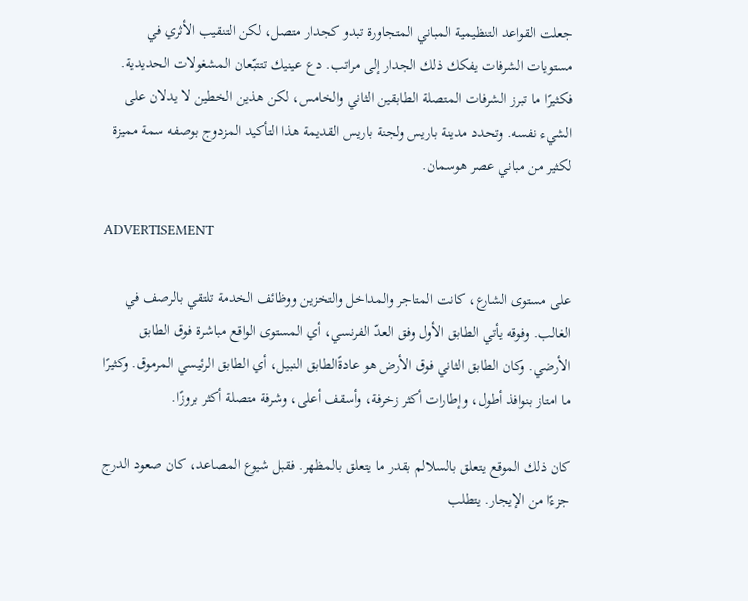جعلت القواعد التنظيمية المباني المتجاورة تبدو كجدار متصل، لكن التنقيب الأثري في مستويات الشرفات يفكك ذلك الجدار إلى مراتب. دع عينيك تتتبّعان المشغولات الحديدية. فكثيرًا ما تبرز الشرفات المتصلة الطابقين الثاني والخامس، لكن هذين الخطين لا يدلان على الشيء نفسه. وتحدد مدينة باريس ولجنة باريس القديمة هذا التأكيد المزدوج بوصفه سمة مميزة لكثير من مباني عصر هوسمان.

ADVERTISEMENT

على مستوى الشارع، كانت المتاجر والمداخل والتخزين ووظائف الخدمة تلتقي بالرصف في الغالب. وفوقه يأتي الطابق الأول وفق العدّ الفرنسي، أي المستوى الواقع مباشرة فوق الطابق الأرضي. وكان الطابق الثاني فوق الأرض هو عادةًالطابق النبيل، أي الطابق الرئيسي المرموق. وكثيرًا ما امتاز بنوافذ أطول، وإطارات أكثر زخرفة، وأسقف أعلى، وشرفة متصلة أكثر بروزًا.

كان ذلك الموقع يتعلق بالسلالم بقدر ما يتعلق بالمظهر. فقبل شيوع المصاعد، كان صعود الدرج جزءًا من الإيجار. يتطلب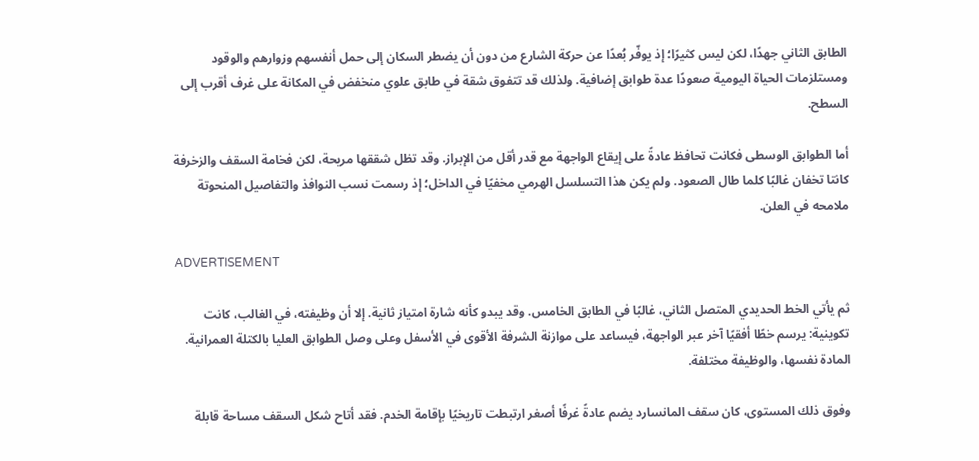الطابق الثاني جهدًا، لكن ليس كثيرًا؛ إذ يوفّر بُعدًا عن حركة الشارع من دون أن يضطر السكان إلى حمل أنفسهم وزوارهم والوقود ومستلزمات الحياة اليومية صعودًا عدة طوابق إضافية. ولذلك قد تتفوق شقة في طابق علوي منخفض في المكانة على غرف أقرب إلى السطح.

أما الطوابق الوسطى فكانت تحافظ عادةً على إيقاع الواجهة مع قدر أقل من الإبراز. وقد تظل شققها مريحة، لكن فخامة السقف والزخرفة كانتا تخفان غالبًا كلما طال الصعود. ولم يكن هذا التسلسل الهرمي مخفيًا في الداخل؛ إذ رسمت نسب النوافذ والتفاصيل المنحوتة ملامحه في العلن.

ADVERTISEMENT

ثم يأتي الخط الحديدي المتصل الثاني، غالبًا في الطابق الخامس. وقد يبدو كأنه شارة امتياز ثانية. إلا أن وظيفته، في الغالب، كانت تكوينية: يرسم خطًا أفقيًا آخر عبر الواجهة، فيساعد على موازنة الشرفة الأقوى في الأسفل وعلى وصل الطوابق العليا بالكتلة العمرانية. المادة نفسها، والوظيفة مختلفة.

وفوق ذلك المستوى، كان سقف المانسارد يضم عادةً غرفًا أصغر ارتبطت تاريخيًا بإقامة الخدم. فقد أتاح شكل السقف مساحة قابلة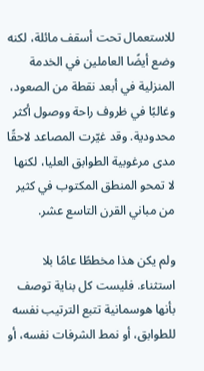للاستعمال تحت أسقف مائلة، لكنه وضع أيضًا العاملين في الخدمة المنزلية في أبعد نقطة من الصعود، وغالبًا في ظروف راحة ووصول أكثر محدودية. وقد غيّرت المصاعد لاحقًا مدى مرغوبية الطوابق العليا، لكنها لا تمحو المنطق المكتوب في كثير من مباني القرن التاسع عشر.

ولم يكن هذا مخططًا عامًا بلا استثناء. فليست كل بناية توصف بأنها هوسمانية تتبع الترتيب نفسه للطوابق، أو نمط الشرفات نفسه، أو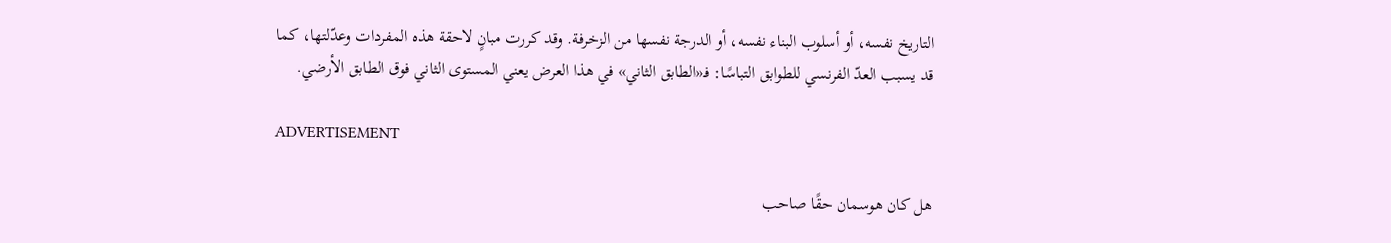التاريخ نفسه، أو أسلوب البناء نفسه، أو الدرجة نفسها من الزخرفة. وقد كررت مبانٍ لاحقة هذه المفردات وعدّلتها، كما قد يسبب العدّ الفرنسي للطوابق التباسًا: فـ«الطابق الثاني» في هذا العرض يعني المستوى الثاني فوق الطابق الأرضي.

ADVERTISEMENT

هل كان هوسمان حقًا صاحب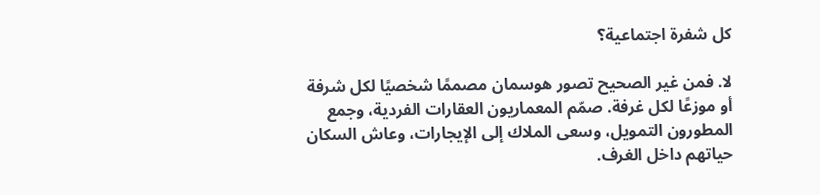كل شفرة اجتماعية؟

لا. فمن غير الصحيح تصور هوسمان مصممًا شخصيًا لكل شرفة أو موزعًا لكل غرفة. صمّم المعماريون العقارات الفردية، وجمع المطورون التمويل، وسعى الملاك إلى الإيجارات، وعاش السكان حياتهم داخل الغرف.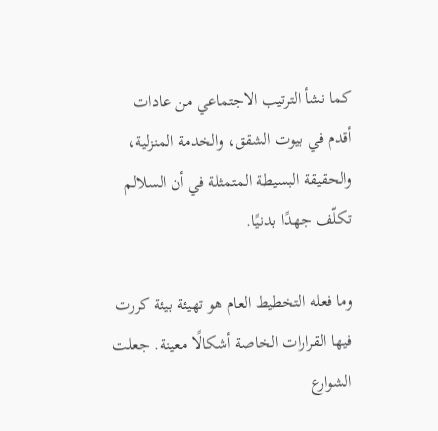كما نشأ الترتيب الاجتماعي من عادات أقدم في بيوت الشقق، والخدمة المنزلية، والحقيقة البسيطة المتمثلة في أن السلالم تكلّف جهدًا بدنيًا.

وما فعله التخطيط العام هو تهيئة بيئة كررت فيها القرارات الخاصة أشكالًا معينة. جعلت الشوارع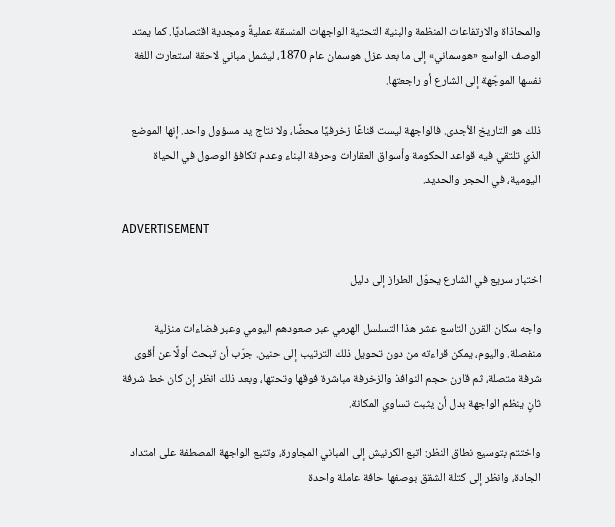والمحاذاة والارتفاعات المنظمة والبنية التحتية الواجهات المنسقة عمليةً ومجدية اقتصاديًا. كما يمتد الوصف الواسع «هوسماني» إلى ما بعد عزل هوسمان عام 1870، ليشمل مباني لاحقة استعارت اللغة نفسها الموجّهة إلى الشارع أو راجعتها.

ذلك هو التاريخ الأجدى. فالواجهة ليست قناعًا زخرفيًا محضًا، ولا نتاج يد مسؤول واحد. إنها الموضع الذي تلتقي فيه قواعد الحكومة وأسواق العقارات وحرفة البناء وعدم تكافؤ الوصول في الحياة اليومية، في الحجر والحديد.

ADVERTISEMENT

اختبار سريع في الشارع يحوّل الطراز إلى دليل

واجه سكان القرن التاسع عشر هذا التسلسل الهرمي عبر صعودهم اليومي وعبر فضاءات منزلية منفصلة. واليوم، يمكن قراءته من دون تحويل ذلك الترتيب إلى حنين. جرّب أن تبحث أولًا عن أقوى شرفة متصلة، ثم قارن حجم النوافذ والزخرفة مباشرة فوقها وتحتها، وبعد ذلك انظر إن كان خط شرفة ثانٍ ينظم الواجهة بدل أن يثبت تساوي المكانة.

واختتم بتوسيع نطاق النظر: اتبع الكرنيش إلى المباني المجاورة، وتتبع الواجهة المصطفة على امتداد الجادة، وانظر إلى كتلة الشقق بوصفها حافة عاملة واحدة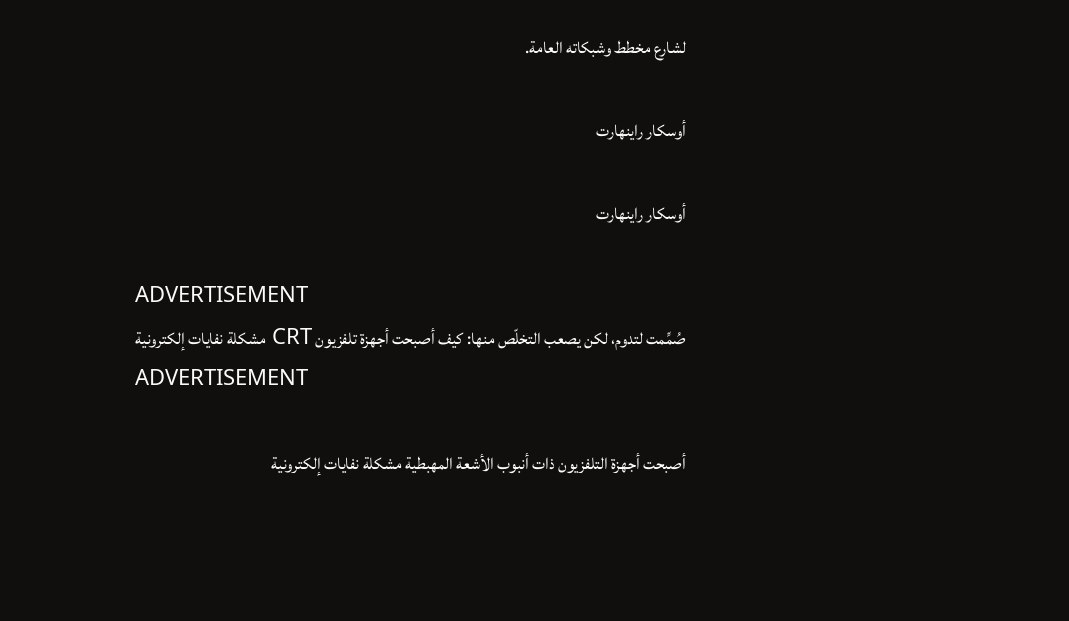لشارع مخطط وشبكاته العامة.

أوسكار راينهارت

أوسكار راينهارت

ADVERTISEMENT
صُمِّمت لتدوم، لكن يصعب التخلّص منها: كيف أصبحت أجهزة تلفزيون CRT مشكلة نفايات إلكترونية
ADVERTISEMENT

أصبحت أجهزة التلفزيون ذات أنبوب الأشعة المهبطية مشكلة نفايات إلكترونية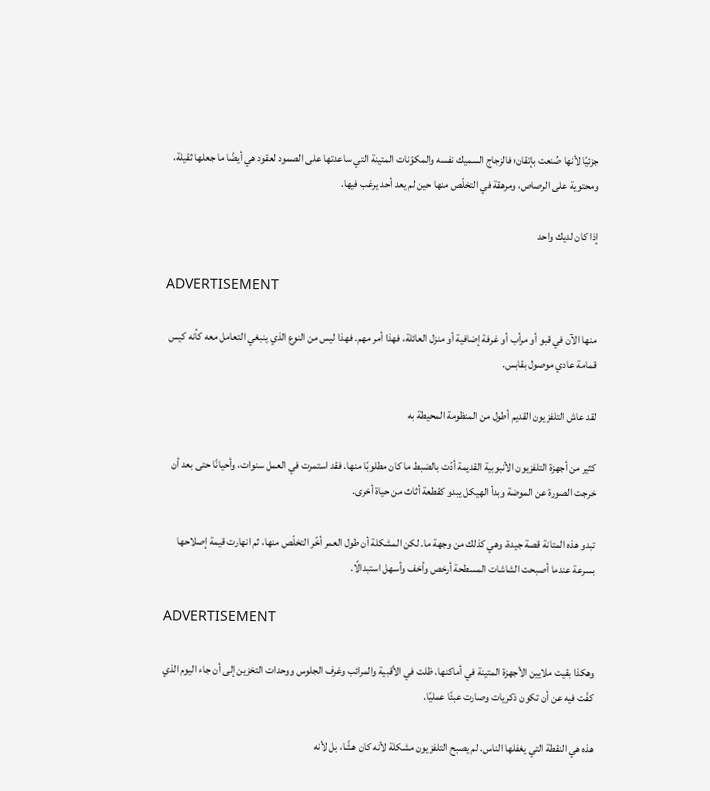جزئيًا لأنها صُنعت بإتقان؛ فالزجاج السميك نفسه والمكوّنات المتينة التي ساعدتها على الصمود لعقود هي أيضًا ما جعلها ثقيلة، ومحتوية على الرصاص، ومرهقة في التخلّص منها حين لم يعد أحد يرغب فيها.

إذا كان لديك واحد

ADVERTISEMENT

منها الآن في قبو أو مرأب أو غرفة إضافية أو منزل العائلة، فهذا أمر مهم. فهذا ليس من النوع الذي ينبغي التعامل معه كأنه كيس قمامة عادي موصول بقابس.

لقد عاش التلفزيون القديم أطول من المنظومة المحيطة به

كثير من أجهزة التلفزيون الأنبوبية القديمة أدّت بالضبط ما كان مطلوبًا منها. فقد استمرت في العمل سنوات، وأحيانًا حتى بعد أن خرجت الصورة عن الموضة وبدأ الهيكل يبدو كقطعة أثاث من حياة أخرى.

تبدو هذه المتانة قصة جيدة، وهي كذلك من وجهة ما. لكن المشكلة أن طول العمر أخّر التخلّص منها، ثم انهارت قيمة إصلاحها بسرعة عندما أصبحت الشاشات المسطحة أرخص وأخف وأسهل استبدالًا.

ADVERTISEMENT

وهكذا بقيت ملايين الأجهزة المتينة في أماكنها. ظلت في الأقبية والمرائب وغرف الجلوس ووحدات التخزين إلى أن جاء اليوم الذي كفّت فيه عن أن تكون ذكريات وصارت عبئًا عمليًا.

هذه هي النقطة التي يغفلها الناس. لم يصبح التلفزيون مشكلة لأنه كان هشًا، بل لأنه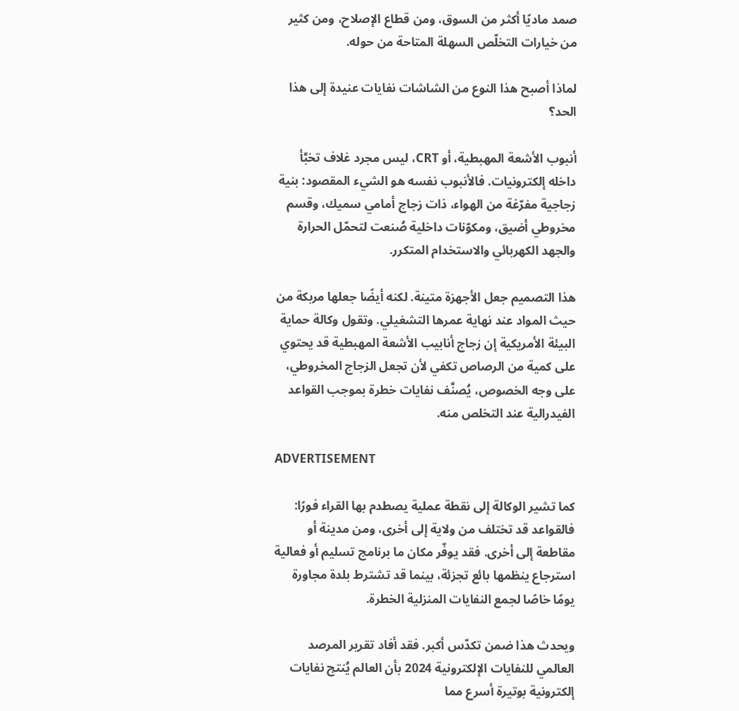صمد ماديًا أكثر من السوق، ومن قطاع الإصلاح، ومن كثير من خيارات التخلّص السهلة المتاحة من حوله.

لماذا أصبح هذا النوع من الشاشات نفايات عنيدة إلى هذا الحد؟

أنبوب الأشعة المهبطية، أو CRT، ليس مجرد غلاف تخبَّأ داخله إلكترونيات. فالأنبوب نفسه هو الشيء المقصود: بنية زجاجية مفرّغة من الهواء، ذات زجاج أمامي سميك، وقسم مخروطي أضيق، ومكوّنات داخلية صُنعت لتحمّل الحرارة والجهد الكهربائي والاستخدام المتكرر.

هذا التصميم جعل الأجهزة متينة. لكنه أيضًا جعلها مربكة من حيث المواد عند نهاية عمرها التشغيلي. وتقول وكالة حماية البيئة الأمريكية إن زجاج أنابيب الأشعة المهبطية قد يحتوي على كمية من الرصاص تكفي لأن تجعل الزجاج المخروطي، على وجه الخصوص، يُصنَّف نفايات خطرة بموجب القواعد الفيدرالية عند التخلص منه.

ADVERTISEMENT

كما تشير الوكالة إلى نقطة عملية يصطدم بها القراء فورًا: فالقواعد قد تختلف من ولاية إلى أخرى، ومن مدينة أو مقاطعة إلى أخرى. فقد يوفّر مكان ما برنامج تسليم أو فعالية استرجاع ينظمها بائع تجزئة، بينما قد تشترط بلدة مجاورة يومًا خاصًا لجمع النفايات المنزلية الخطرة.

ويحدث هذا ضمن تكدّس أكبر. فقد أفاد تقرير المرصد العالمي للنفايات الإلكترونية 2024 بأن العالم يُنتج نفايات إلكترونية بوتيرة أسرع مما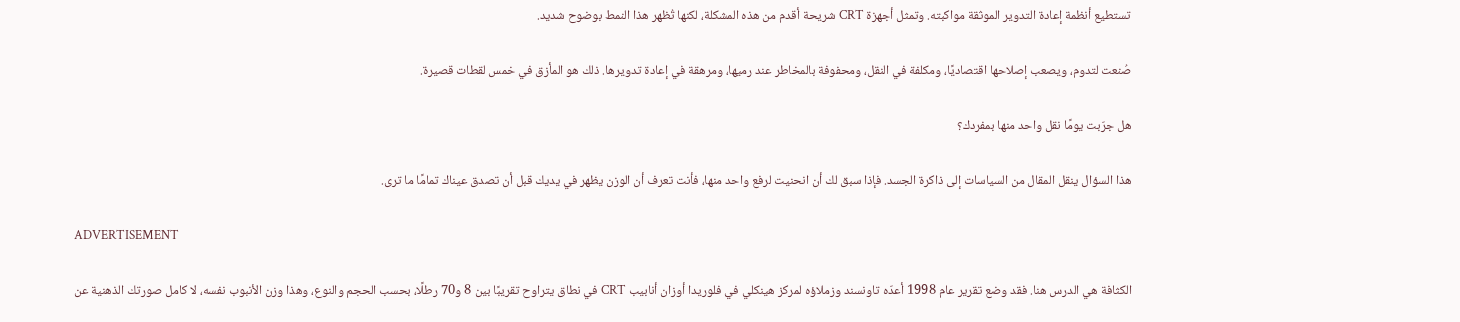تستطيع أنظمة إعادة التدوير الموثقة مواكبته. وتمثل أجهزة CRT شريحة أقدم من هذه المشكلة، لكنها تُظهر هذا النمط بوضوح شديد.

صُنعت لتدوم، ويصعب إصلاحها اقتصاديًا، ومكلفة في النقل، ومحفوفة بالمخاطر عند رميها، ومرهقة في إعادة تدويرها. ذلك هو المأزق في خمس لقطات قصيرة.

هل جرّبت يومًا نقل واحد منها بمفردك؟

هذا السؤال ينقل المقال من السياسات إلى ذاكرة الجسد. فإذا سبق لك أن انحنيت لرفع واحد منها، فأنت تعرف أن الوزن يظهر في يديك قبل أن تصدق عيناك تمامًا ما ترى.

ADVERTISEMENT

الكثافة هي الدرس هنا. فقد وضع تقرير عام 1998 أعدّه تاونسند وزملاؤه لمركز هينكلي في فلوريدا أوزان أنابيب CRT في نطاق يتراوح تقريبًا بين 8 و70 رطلًا، بحسب الحجم والنوع، وهذا وزن الأنبوب نفسه، لا كامل صورتك الذهنية عن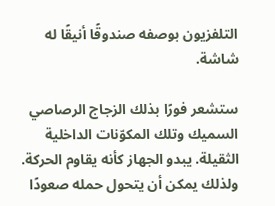التلفزيون بوصفه صندوقًا أنيقًا له شاشة.

ستشعر فورًا بذلك الزجاج الرصاصي السميك وتلك المكوّنات الداخلية الثقيلة. يبدو الجهاز كأنه يقاوم الحركة. ولذلك يمكن أن يتحول حمله صعودًا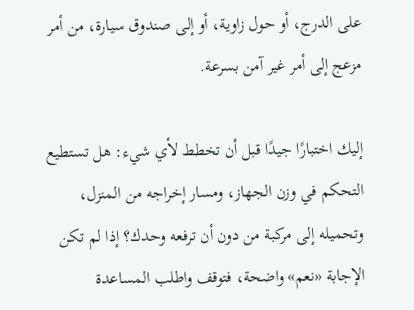على الدرج، أو حول زاوية، أو إلى صندوق سيارة، من أمر مزعج إلى أمر غير آمن بسرعة.

إليك اختبارًا جيدًا قبل أن تخطط لأي شيء: هل تستطيع التحكم في وزن الجهاز، ومسار إخراجه من المنزل، وتحميله إلى مركبة من دون أن ترفعه وحدك؟ إذا لم تكن الإجابة «نعم» واضحة، فتوقف واطلب المساعدة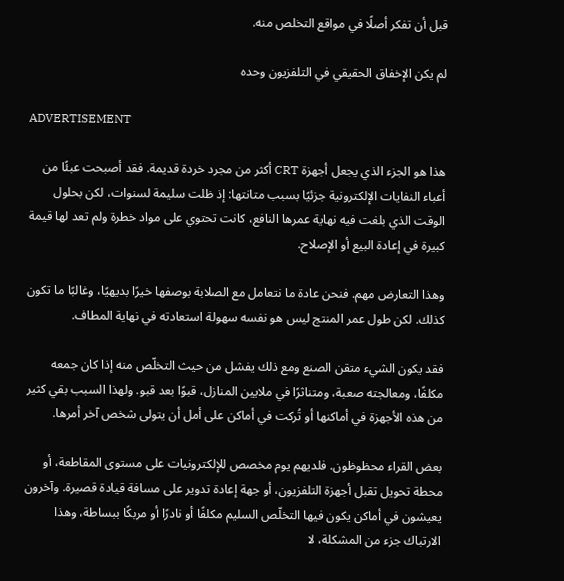قبل أن تفكر أصلًا في مواقع التخلص منه.

لم يكن الإخفاق الحقيقي في التلفزيون وحده

ADVERTISEMENT

هذا هو الجزء الذي يجعل أجهزة CRT أكثر من مجرد خردة قديمة. فقد أصبحت عبئًا من أعباء النفايات الإلكترونية جزئيًا بسبب متانتها: إذ ظلت سليمة لسنوات، لكن بحلول الوقت الذي بلغت فيه نهاية عمرها النافع، كانت تحتوي على مواد خطرة ولم تعد لها قيمة كبيرة في إعادة البيع أو الإصلاح.

وهذا التعارض مهم. فنحن عادة ما نتعامل مع الصلابة بوصفها خيرًا بديهيًا، وغالبًا ما تكون كذلك. لكن طول عمر المنتج ليس هو نفسه سهولة استعادته في نهاية المطاف.

فقد يكون الشيء متقن الصنع ومع ذلك يفشل من حيث التخلّص منه إذا كان جمعه مكلفًا، ومعالجته صعبة، ومتناثرًا في ملايين المنازل، قبوًا بعد قبو. ولهذا السبب بقي كثير من هذه الأجهزة في أماكنها أو تُركت في أماكن على أمل أن يتولى شخص آخر أمرها.

بعض القراء محظوظون. فلديهم يوم مخصص للإلكترونيات على مستوى المقاطعة، أو محطة تحويل تقبل أجهزة التلفزيون، أو جهة إعادة تدوير على مسافة قيادة قصيرة. وآخرون يعيشون في أماكن يكون فيها التخلّص السليم مكلفًا أو نادرًا أو مربكًا ببساطة، وهذا الارتباك جزء من المشكلة، لا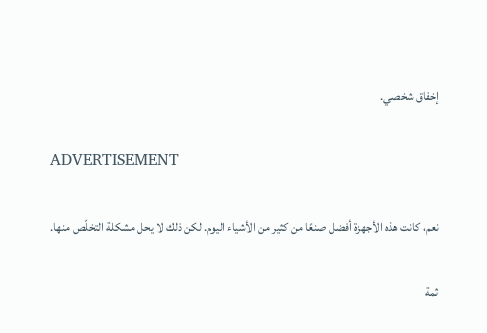إخفاق شخصي.

ADVERTISEMENT

نعم، كانت هذه الأجهزة أفضل صنعًا من كثير من الأشياء اليوم. لكن ذلك لا يحل مشكلة التخلّص منها.

ثمة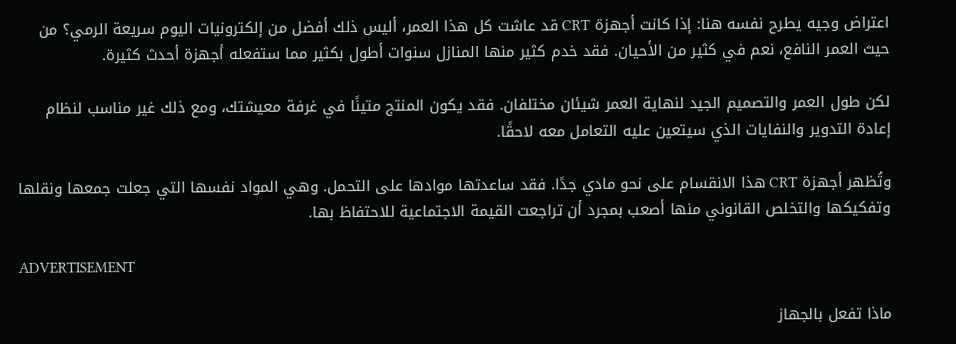اعتراض وجيه يطرح نفسه هنا: إذا كانت أجهزة CRT قد عاشت كل هذا العمر، أليس ذلك أفضل من إلكترونيات اليوم سريعة الرمي؟ من حيث العمر النافع، نعم في كثير من الأحيان. فقد خدم كثير منها المنازل سنوات أطول بكثير مما ستفعله أجهزة أحدث كثيرة.

لكن طول العمر والتصميم الجيد لنهاية العمر شيئان مختلفان. فقد يكون المنتج متينًا في غرفة معيشتك، ومع ذلك غير مناسب لنظام إعادة التدوير والنفايات الذي سيتعين عليه التعامل معه لاحقًا.

وتُظهر أجهزة CRT هذا الانقسام على نحو مادي جدًا. فقد ساعدتها موادها على التحمل. وهي المواد نفسها التي جعلت جمعها ونقلها وتفكيكها والتخلص القانوني منها أصعب بمجرد أن تراجعت القيمة الاجتماعية للاحتفاظ بها.

ADVERTISEMENT

ماذا تفعل بالجهاز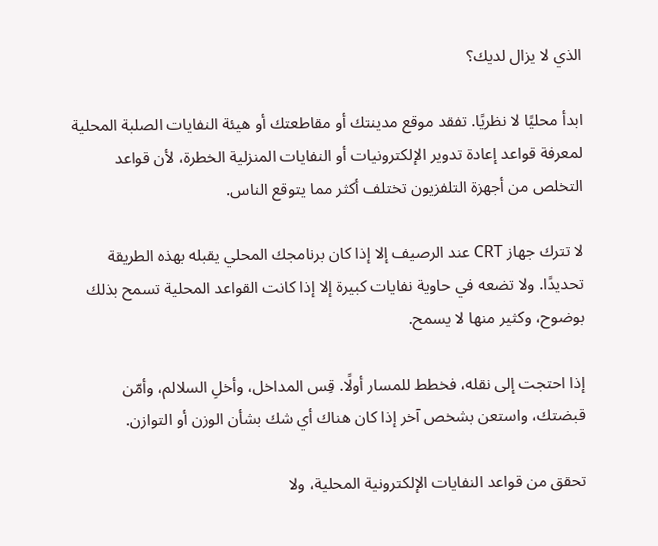الذي لا يزال لديك؟

ابدأ محليًا لا نظريًا. تفقد موقع مدينتك أو مقاطعتك أو هيئة النفايات الصلبة المحلية لمعرفة قواعد إعادة تدوير الإلكترونيات أو النفايات المنزلية الخطرة، لأن قواعد التخلص من أجهزة التلفزيون تختلف أكثر مما يتوقع الناس.

لا تترك جهاز CRT عند الرصيف إلا إذا كان برنامجك المحلي يقبله بهذه الطريقة تحديدًا. ولا تضعه في حاوية نفايات كبيرة إلا إذا كانت القواعد المحلية تسمح بذلك بوضوح، وكثير منها لا يسمح.

إذا احتجت إلى نقله، فخطط للمسار أولًا. قِس المداخل، وأخلِ السلالم، وأمّن قبضتك، واستعن بشخص آخر إذا كان هناك أي شك بشأن الوزن أو التوازن.

تحقق من قواعد النفايات الإلكترونية المحلية، ولا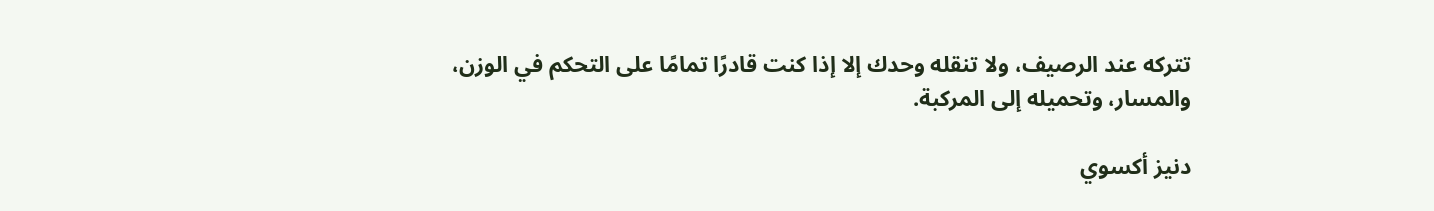تتركه عند الرصيف، ولا تنقله وحدك إلا إذا كنت قادرًا تمامًا على التحكم في الوزن، والمسار، وتحميله إلى المركبة.

دنيز أكسوي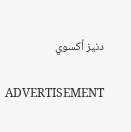دنيز أكسوي

ADVERTISEMENT